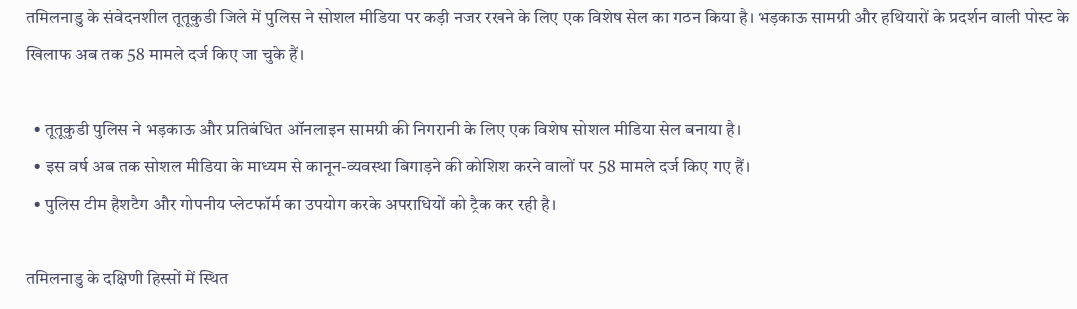तमिलनाडु के संवेदनशील तूतूकुडी जिले में पुलिस ने सोशल मीडिया पर कड़ी नजर रखने के लिए एक विशेष सेल का गठन किया है। भड़काऊ सामग्री और हथियारों के प्रदर्शन वाली पोस्ट के खिलाफ अब तक 58 मामले दर्ज किए जा चुके हैं।

  • तूतूकुडी पुलिस ने भड़काऊ और प्रतिबंधित ऑनलाइन सामग्री की निगरानी के लिए एक विशेष सोशल मीडिया सेल बनाया है।
  • इस वर्ष अब तक सोशल मीडिया के माध्यम से कानून-व्यवस्था बिगाड़ने की कोशिश करने वालों पर 58 मामले दर्ज किए गए हैं।
  • पुलिस टीम हैशटैग और गोपनीय प्लेटफॉर्म का उपयोग करके अपराधियों को ट्रैक कर रही है।

तमिलनाडु के दक्षिणी हिस्सों में स्थित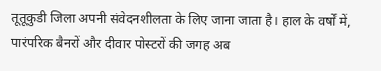तूतूकुडी जिला अपनी संवेदनशीलता के लिए जाना जाता है। हाल के वर्षों में, पारंपरिक बैनरों और दीवार पोस्टरों की जगह अब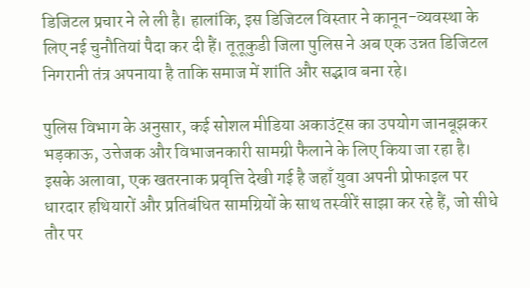डिजिटल प्रचार ने ले ली है। हालांकि, इस डिजिटल विस्तार ने कानून-व्यवस्था के लिए नई चुनौतियां पैदा कर दी हैं। तूतूकुडी जिला पुलिस ने अब एक उन्नत डिजिटल निगरानी तंत्र अपनाया है ताकि समाज में शांति और सद्भाव बना रहे।

पुलिस विभाग के अनुसार, कई सोशल मीडिया अकाउंट्स का उपयोग जानबूझकर भड़काऊ, उत्तेजक और विभाजनकारी सामग्री फैलाने के लिए किया जा रहा है। इसके अलावा, एक खतरनाक प्रवृत्ति देखी गई है जहाँ युवा अपनी प्रोफाइल पर धारदार हथियारों और प्रतिबंधित सामग्रियों के साथ तस्वीरें साझा कर रहे हैं, जो सीधे तौर पर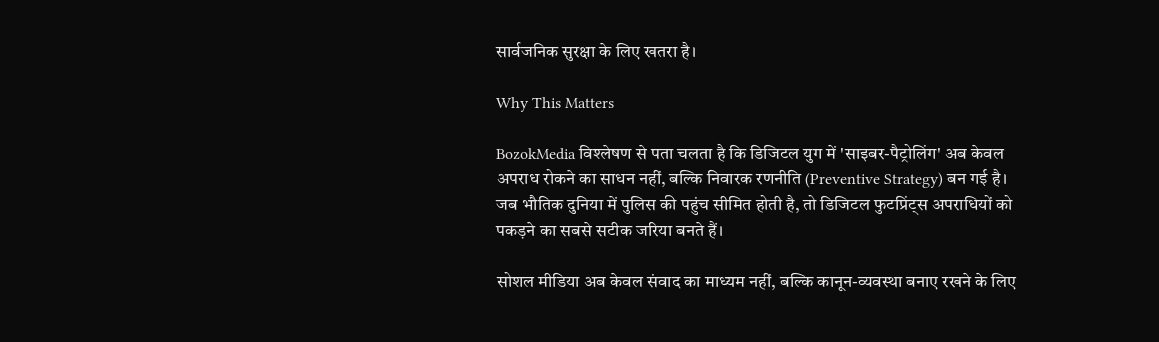सार्वजनिक सुरक्षा के लिए खतरा है।

Why This Matters

BozokMedia विश्लेषण से पता चलता है कि डिजिटल युग में 'साइबर-पैट्रोलिंग' अब केवल अपराध रोकने का साधन नहीं, बल्कि निवारक रणनीति (Preventive Strategy) बन गई है। जब भौतिक दुनिया में पुलिस की पहुंच सीमित होती है, तो डिजिटल फुटप्रिंट्स अपराधियों को पकड़ने का सबसे सटीक जरिया बनते हैं।

सोशल मीडिया अब केवल संवाद का माध्यम नहीं, बल्कि कानून-व्यवस्था बनाए रखने के लिए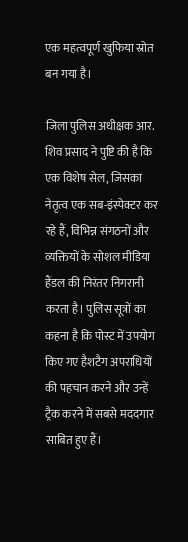एक महत्वपूर्ण खुफिया स्रोत बन गया है।

जिला पुलिस अधीक्षक आर. शिव प्रसाद ने पुष्टि की है कि एक विशेष सेल, जिसका नेतृत्व एक सब-इंस्पेक्टर कर रहे हैं, विभिन्न संगठनों और व्यक्तियों के सोशल मीडिया हैंडल की निरंतर निगरानी करता है। पुलिस सूत्रों का कहना है कि पोस्ट में उपयोग किए गए हैशटैग अपराधियों की पहचान करने और उन्हें ट्रैक करने में सबसे मददगार साबित हुए हैं।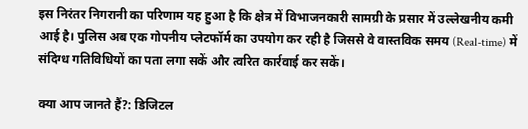इस निरंतर निगरानी का परिणाम यह हुआ है कि क्षेत्र में विभाजनकारी सामग्री के प्रसार में उल्लेखनीय कमी आई है। पुलिस अब एक गोपनीय प्लेटफॉर्म का उपयोग कर रही है जिससे वे वास्तविक समय (Real-time) में संदिग्ध गतिविधियों का पता लगा सकें और त्वरित कार्रवाई कर सकें।

क्या आप जानते हैं?: डिजिटल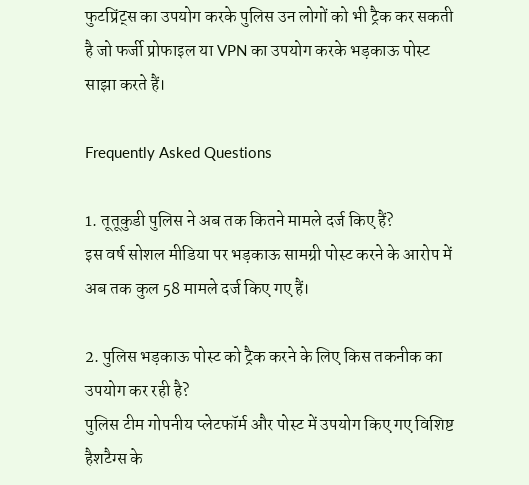फुटप्रिंट्स का उपयोग करके पुलिस उन लोगों को भी ट्रैक कर सकती है जो फर्जी प्रोफाइल या VPN का उपयोग करके भड़काऊ पोस्ट साझा करते हैं।

Frequently Asked Questions

1. तूतूकुडी पुलिस ने अब तक कितने मामले दर्ज किए हैं?
इस वर्ष सोशल मीडिया पर भड़काऊ सामग्री पोस्ट करने के आरोप में अब तक कुल 58 मामले दर्ज किए गए हैं।

2. पुलिस भड़काऊ पोस्ट को ट्रैक करने के लिए किस तकनीक का उपयोग कर रही है?
पुलिस टीम गोपनीय प्लेटफॉर्म और पोस्ट में उपयोग किए गए विशिष्ट हैशटैग्स के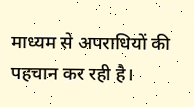माध्यम से अपराधियों की पहचान कर रही है।